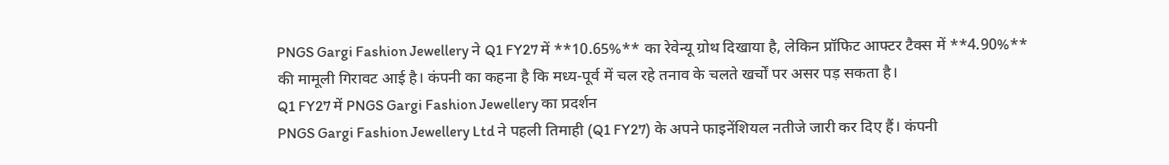PNGS Gargi Fashion Jewellery ने Q1 FY27 में **10.65%** का रेवेन्यू ग्रोथ दिखाया है, लेकिन प्रॉफिट आफ्टर टैक्स में **4.90%** की मामूली गिरावट आई है। कंपनी का कहना है कि मध्य-पूर्व में चल रहे तनाव के चलते खर्चों पर असर पड़ सकता है।
Q1 FY27 में PNGS Gargi Fashion Jewellery का प्रदर्शन
PNGS Gargi Fashion Jewellery Ltd ने पहली तिमाही (Q1 FY27) के अपने फाइनेंशियल नतीजे जारी कर दिए हैं। कंपनी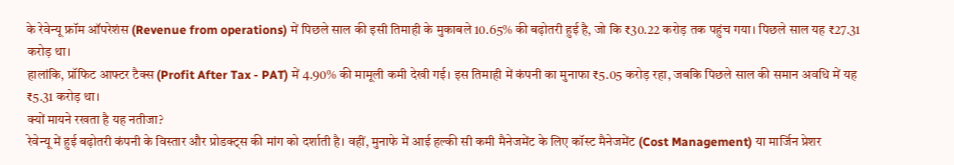के रेवेन्यू फ्रॉम ऑपरेशंस (Revenue from operations) में पिछले साल की इसी तिमाही के मुकाबले 10.65% की बढ़ोतरी हुई है, जो कि ₹30.22 करोड़ तक पहुंच गया। पिछले साल यह ₹27.31 करोड़ था।
हालांकि, प्रॉफिट आफ्टर टैक्स (Profit After Tax - PAT) में 4.90% की मामूली कमी देखी गई। इस तिमाही में कंपनी का मुनाफा ₹5.05 करोड़ रहा, जबकि पिछले साल की समान अवधि में यह ₹5.31 करोड़ था।
क्यों मायने रखता है यह नतीजा?
रेवेन्यू में हुई बढ़ोतरी कंपनी के विस्तार और प्रोडक्ट्स की मांग को दर्शाती है। वहीं, मुनाफे में आई हल्की सी कमी मैनेजमेंट के लिए कॉस्ट मैनेजमेंट (Cost Management) या मार्जिन प्रेशर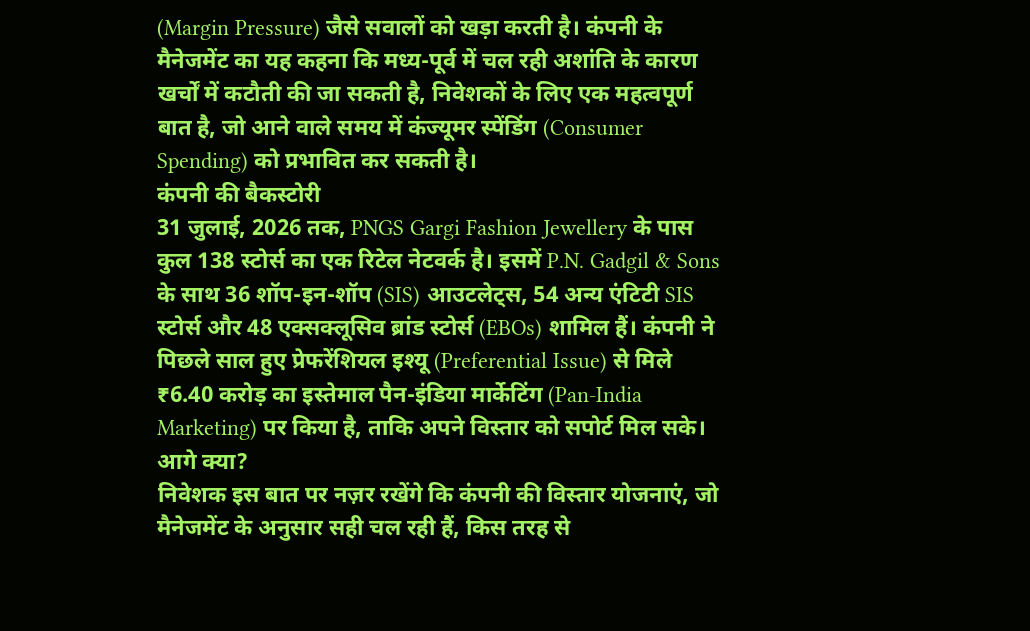(Margin Pressure) जैसे सवालों को खड़ा करती है। कंपनी के मैनेजमेंट का यह कहना कि मध्य-पूर्व में चल रही अशांति के कारण खर्चों में कटौती की जा सकती है, निवेशकों के लिए एक महत्वपूर्ण बात है, जो आने वाले समय में कंज्यूमर स्पेंडिंग (Consumer Spending) को प्रभावित कर सकती है।
कंपनी की बैकस्टोरी
31 जुलाई, 2026 तक, PNGS Gargi Fashion Jewellery के पास कुल 138 स्टोर्स का एक रिटेल नेटवर्क है। इसमें P.N. Gadgil & Sons के साथ 36 शॉप-इन-शॉप (SIS) आउटलेट्स, 54 अन्य एंटिटी SIS स्टोर्स और 48 एक्सक्लूसिव ब्रांड स्टोर्स (EBOs) शामिल हैं। कंपनी ने पिछले साल हुए प्रेफरेंशियल इश्यू (Preferential Issue) से मिले ₹6.40 करोड़ का इस्तेमाल पैन-इंडिया मार्केटिंग (Pan-India Marketing) पर किया है, ताकि अपने विस्तार को सपोर्ट मिल सके।
आगे क्या?
निवेशक इस बात पर नज़र रखेंगे कि कंपनी की विस्तार योजनाएं, जो मैनेजमेंट के अनुसार सही चल रही हैं, किस तरह से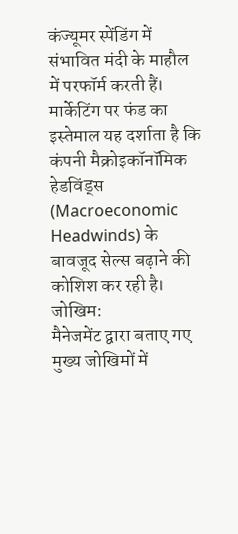कंज्यूमर स्पेंडिंग में संभावित मंदी के माहौल में परफॉर्म करती हैं। मार्केटिंग पर फंड का इस्तेमाल यह दर्शाता है कि कंपनी मैक्रोइकॉनॉमिक हेडविंड्स (Macroeconomic Headwinds) के बावजूद सेल्स बढ़ाने की कोशिश कर रही है।
जोखिम:
मैनेजमेंट द्वारा बताए गए मुख्य जोखिमों में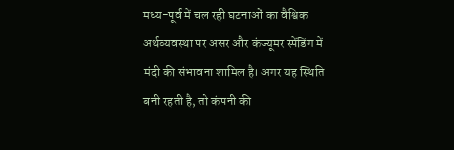मध्य-पूर्व में चल रही घटनाओं का वैश्विक अर्थव्यवस्था पर असर और कंज्यूमर स्पेंडिंग में मंदी की संभावना शामिल है। अगर यह स्थिति बनी रहती है, तो कंपनी की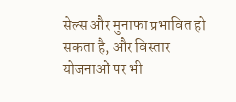सेल्स और मुनाफा प्रभावित हो सकता है, और विस्तार योजनाओं पर भी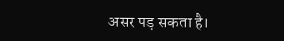असर पड़ सकता है।